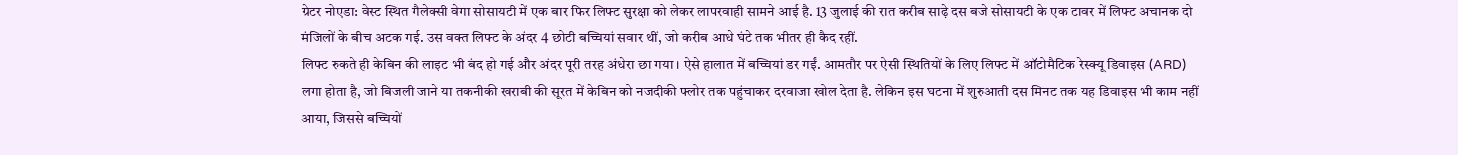ग्रेटर नोएडा: वेस्ट स्थित गैलेक्सी वेगा सोसायटी में एक बार फिर लिफ्ट सुरक्षा को लेकर लापरवाही सामने आई है. 13 जुलाई की रात करीब साढ़े दस बजे सोसायटी के एक टावर में लिफ्ट अचानक दो मंजिलों के बीच अटक गई. उस वक्त लिफ्ट के अंदर 4 छोटी बच्चियां सवार थीं, जो करीब आधे घंटे तक भीतर ही कैद रहीं.
लिफ्ट रुकते ही केबिन की लाइट भी बंद हो गई और अंदर पूरी तरह अंधेरा छा गया। ऐसे हालात में बच्चियां डर गईं. आमतौर पर ऐसी स्थितियों के लिए लिफ्ट में ऑटोमैटिक रेस्क्यू डिवाइस (ARD) लगा होता है, जो बिजली जाने या तकनीकी खराबी की सूरत में केबिन को नजदीकी फ्लोर तक पहुंचाकर दरवाजा खोल देता है. लेकिन इस घटना में शुरुआती दस मिनट तक यह डिवाइस भी काम नहीं आया, जिससे बच्चियों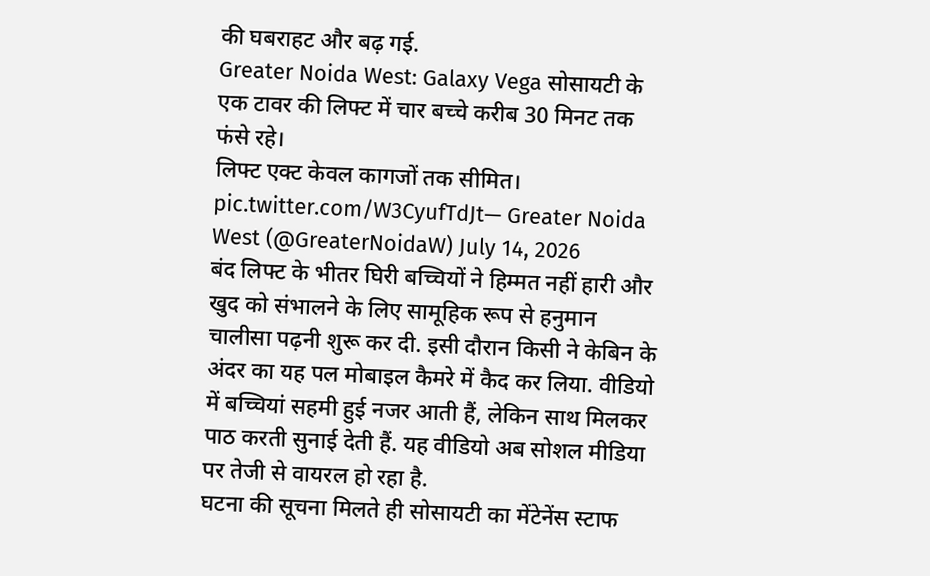की घबराहट और बढ़ गई.
Greater Noida West: Galaxy Vega सोसायटी के एक टावर की लिफ्ट में चार बच्चे करीब 30 मिनट तक फंसे रहे।
लिफ्ट एक्ट केवल कागजों तक सीमित। pic.twitter.com/W3CyufTdJt— Greater Noida West (@GreaterNoidaW) July 14, 2026
बंद लिफ्ट के भीतर घिरी बच्चियों ने हिम्मत नहीं हारी और खुद को संभालने के लिए सामूहिक रूप से हनुमान चालीसा पढ़नी शुरू कर दी. इसी दौरान किसी ने केबिन के अंदर का यह पल मोबाइल कैमरे में कैद कर लिया. वीडियो में बच्चियां सहमी हुई नजर आती हैं, लेकिन साथ मिलकर पाठ करती सुनाई देती हैं. यह वीडियो अब सोशल मीडिया पर तेजी से वायरल हो रहा है.
घटना की सूचना मिलते ही सोसायटी का मेंटेनेंस स्टाफ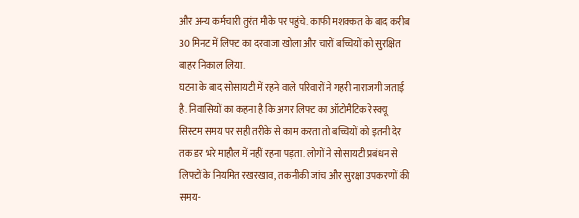और अन्य कर्मचारी तुरंत मौके पर पहुंचे. काफी मशक्कत के बाद करीब 30 मिनट में लिफ्ट का दरवाजा खोला और चारों बच्चियों को सुरक्षित बाहर निकाल लिया.
घटना के बाद सोसायटी में रहने वाले परिवारों ने गहरी नाराजगी जताई है. निवासियों का कहना है कि अगर लिफ्ट का ऑटोमैटिक रेस्क्यू सिस्टम समय पर सही तरीके से काम करता तो बच्चियों को इतनी देर तक डर भरे माहौल में नहीं रहना पड़ता. लोगों ने सोसायटी प्रबंधन से लिफ्टों के नियमित रखरखाव, तकनीकी जांच और सुरक्षा उपकरणों की समय-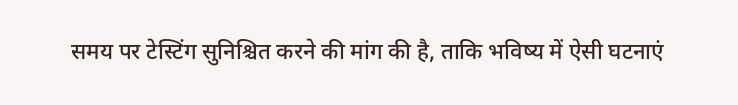समय पर टेस्टिंग सुनिश्चित करने की मांग की है, ताकि भविष्य में ऐसी घटनाएं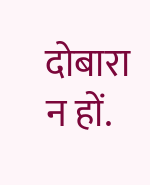दोबारा न हों.